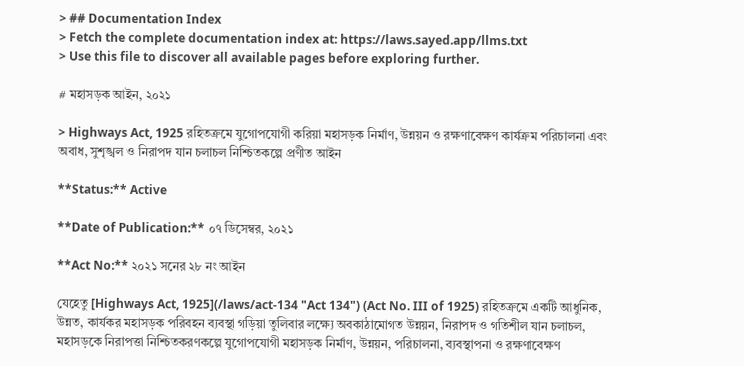> ## Documentation Index
> Fetch the complete documentation index at: https://laws.sayed.app/llms.txt
> Use this file to discover all available pages before exploring further.

# মহাসড়ক আইন, ২০২১

> Highways Act, 1925 রহিতক্রমে যুগোপযোগী করিয়া মহাসড়ক নির্মাণ, উন্নয়ন ও রক্ষণাবেক্ষণ কার্যক্রম পরিচালনা এবং অবাধ, সুশৃঙ্খল ও নিরাপদ যান চলাচল নিশ্চিতকল্পে প্রণীত আইন

**Status:** Active

**Date of Publication:** ০৭ ডিসেম্বর, ২০২১

**Act No:** ২০২১ সনের ২৮ নং আইন

যেহেতু [Highways Act, 1925](/laws/act-134 "Act 134") (Act No. III of 1925) রহিতক্রমে একটি আধুনিক, উন্নত, কার্যকর মহাসড়ক পরিবহন ব্যবস্থা গড়িয়া তুলিবার লক্ষ্যে অবকাঠামোগত উন্নয়ন, নিরাপদ ও গতিশীল যান চলাচল, মহাসড়কে নিরাপত্তা নিশ্চিতকরণকল্পে যুগোপযোগী মহাসড়ক নির্মাণ, উন্নয়ন, পরিচালনা, ব্যবস্থাপনা ও রক্ষণাবেক্ষণ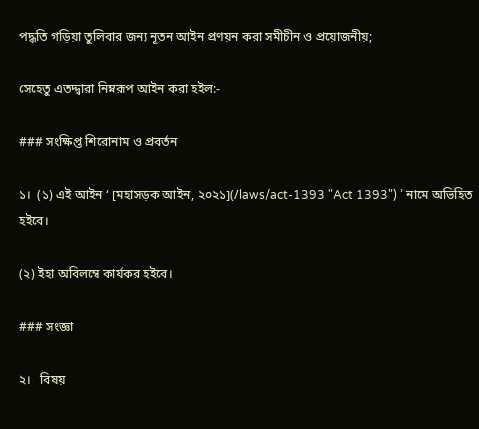পদ্ধতি গড়িয়া তুলিবার জন্য নূতন আইন প্রণয়ন করা সমীচীন ও প্রয়োজনীয়;

সেহেতু এতদ্দ্বারা নিম্নরূপ আইন করা হইল:-

### সংক্ষিপ্ত শিরোনাম ও প্রবর্তন

১।  (১) এই আইন ‘ [মহাসড়ক আইন, ২০২১](/laws/act-1393 "Act 1393") ’ নামে অভিহিত হইবে।

(২) ইহা অবিলম্বে কার্যকর হইবে।

### সংজ্ঞা

২।   বিষয়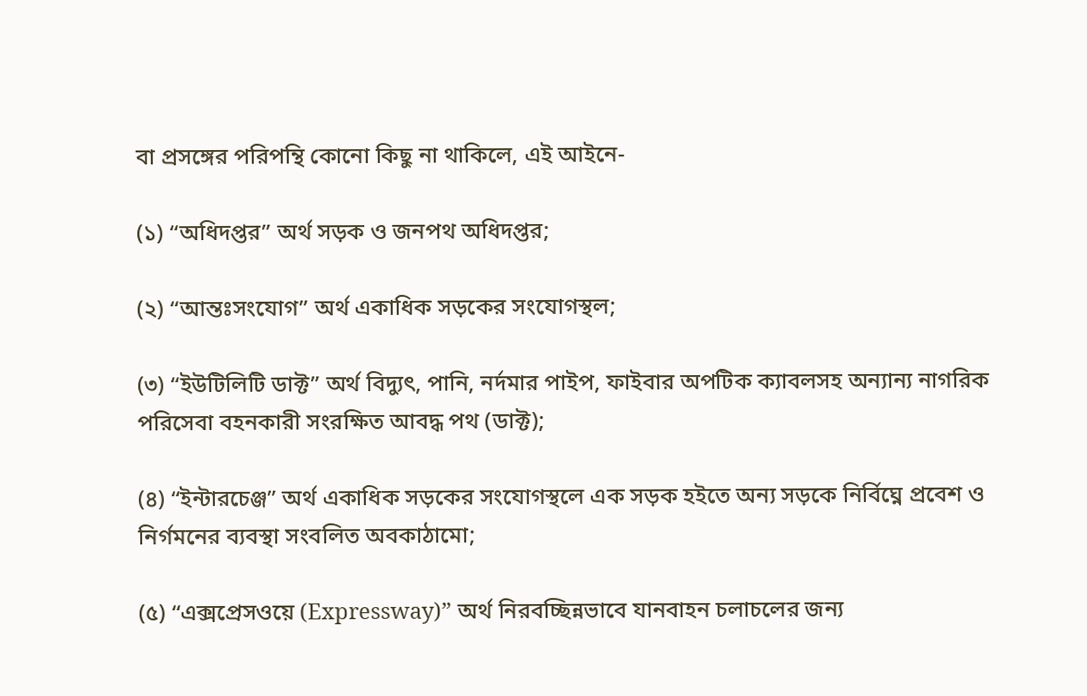বা প্রসঙ্গের পরিপন্থি কোনো কিছু না থাকিলে, এই আইনে-

(১) “অধিদপ্তর” অর্থ সড়ক ও জনপথ অধিদপ্তর;

(২) “আন্তঃসংযোগ” অর্থ একাধিক সড়কের সংযোগস্থল;

(৩) “ইউটিলিটি ডাক্ট” অর্থ বিদ্যুৎ, পানি, নর্দমার পাইপ, ফাইবার অপটিক ক্যাবলসহ অন্যান্য নাগরিক পরিসেবা বহনকারী সংরক্ষিত আবদ্ধ পথ (ডাক্ট);

(৪) “ইন্টারচেঞ্জ” অর্থ একাধিক সড়কের সংযোগস্থলে এক সড়ক হইতে অন্য সড়কে নির্বিঘ্নে প্রবেশ ও নির্গমনের ব্যবস্থা সংবলিত অবকাঠামো;

(৫) “এক্সপ্রেসওয়ে (Expressway)” অর্থ নিরবচ্ছিন্নভাবে যানবাহন চলাচলের জন্য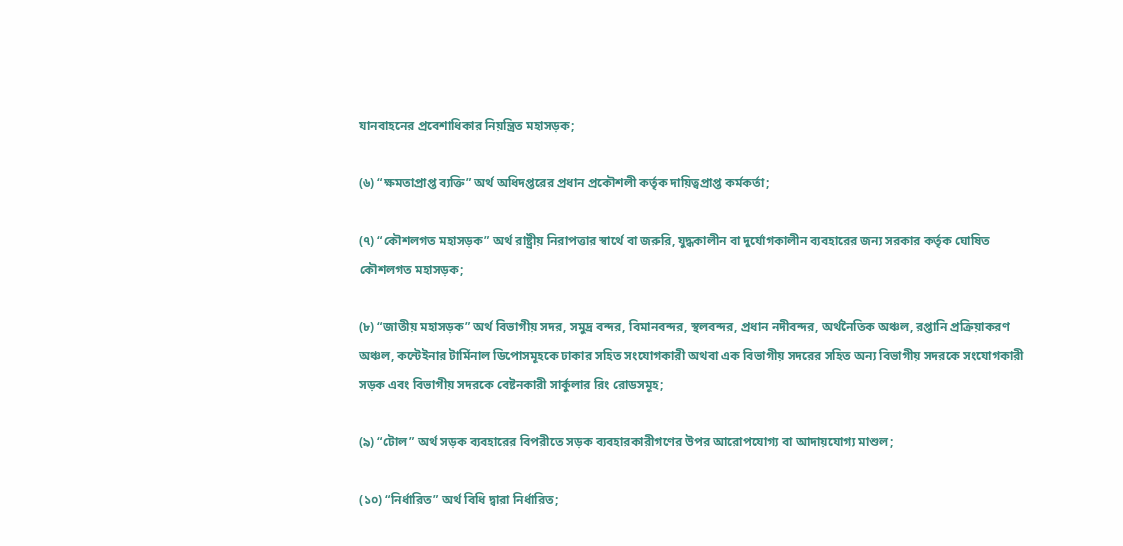যানবাহনের প্রবেশাধিকার নিয়ন্ত্রিত মহাসড়ক;

(৬) “ক্ষমতাপ্রাপ্ত ব্যক্তি” অর্থ অধিদপ্তরের প্রধান প্রকৌশলী কর্তৃক দায়িত্বপ্রাপ্ত কর্মকর্তা;

(৭) “কৌশলগত মহাসড়ক” অর্থ রাষ্ট্রীয় নিরাপত্তার স্বার্থে বা জরুরি, যুদ্ধকালীন বা দুর্যোগকালীন ব্যবহারের জন্য সরকার কর্তৃক ঘোষিত কৌশলগত মহাসড়ক;

(৮) “জাতীয় মহাসড়ক” অর্থ বিভাগীয় সদর, সমুদ্র বন্দর, বিমানবন্দর, স্থলবন্দর, প্রধান নদীবন্দর, অর্থনৈতিক অঞ্চল, রপ্তানি প্রক্রিয়াকরণ অঞ্চল, কন্টেইনার টার্মিনাল ডিপোসমূহকে ঢাকার সহিত সংযোগকারী অথবা এক বিভাগীয় সদরের সহিত অন্য বিভাগীয় সদরকে সংযোগকারী সড়ক এবং বিভাগীয় সদরকে বেষ্টনকারী সার্কুলার রিং রোডসমূহ;

(৯) “টোল” অর্থ সড়ক ব্যবহারের বিপরীতে সড়ক ব্যবহারকারীগণের উপর আরোপযোগ্য বা আদায়যোগ্য মাশুল;

(১০) “নির্ধারিত” অর্থ বিধি দ্বারা নির্ধারিত;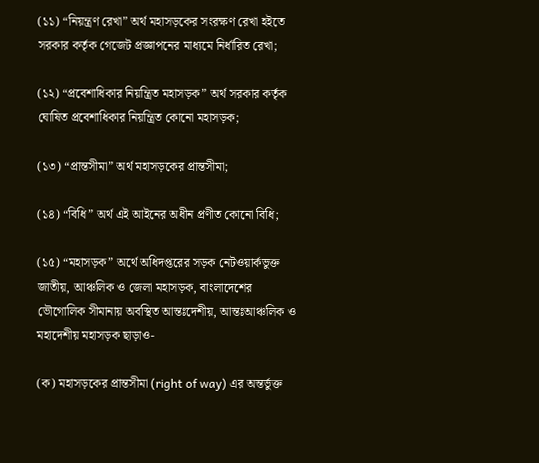(১১) “নিয়ন্ত্রণ রেখা” অর্থ মহাসড়কের সংরক্ষণ রেখা হইতে সরকার কর্তৃক গেজেট প্রজ্ঞাপনের মাধ্যমে নির্ধারিত রেখা;

(১২) “প্রবেশাধিকার নিয়ন্ত্রিত মহাসড়ক” অর্থ সরকার কর্তৃক ঘোষিত প্রবেশাধিকার নিয়ন্ত্রিত কোনো মহাসড়ক;

(১৩) “প্রান্তসীমা” অর্থ মহাসড়কের প্রান্তসীমা;

(১৪) “বিধি” অর্থ এই আইনের অধীন প্রণীত কোনো বিধি;

(১৫) “মহাসড়ক” অর্থে অধিদপ্তরের সড়ক নেটওয়ার্কভুক্ত জাতীয়, আঞ্চলিক ও জেলা মহাসড়ক, বাংলাদেশের ভৌগোলিক সীমানায় অবস্থিত আন্তঃদেশীয়, আন্তঃআঞ্চলিক ও মহাদেশীয় মহাসড়ক ছাড়াও-

(ক) মহাসড়কের প্রান্তসীমা (right of way) এর অন্তর্ভুক্ত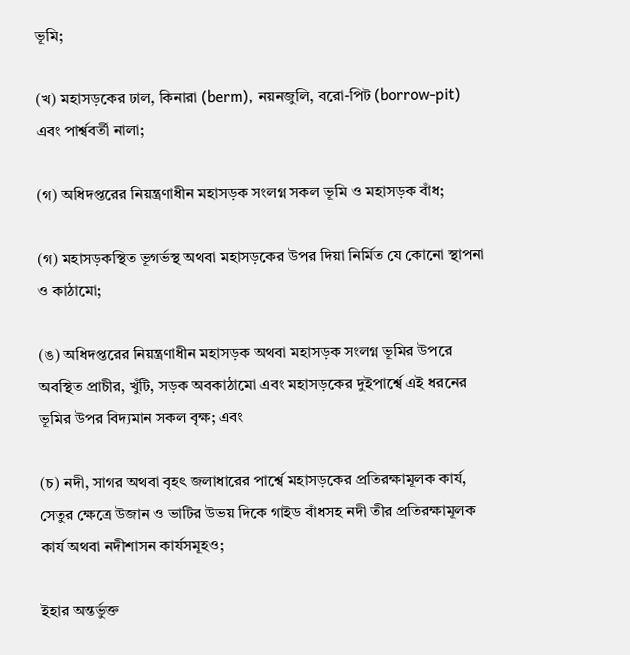ভূমি;

(খ) মহাসড়কের ঢাল, কিনারা (berm), নয়নজুলি, বরো-পিট (borrow-pit) এবং পার্শ্ববর্তী নালা;

(গ) অধিদপ্তরের নিয়ন্ত্রণাধীন মহাসড়ক সংলগ্ন সকল ভূমি ও মহাসড়ক বাঁধ;

(গ) মহাসড়কস্থিত ভূগর্ভস্থ অথবা মহাসড়কের উপর দিয়া নির্মিত যে কোনো স্থাপনা ও কাঠামো;

(ঙ) অধিদপ্তরের নিয়ন্ত্রণাধীন মহাসড়ক অথবা মহাসড়ক সংলগ্ন ভূমির উপরে অবস্থিত প্রাচীর, খুঁটি, সড়ক অবকাঠামো এবং মহাসড়কের দুইপার্শ্বে এই ধরনের ভূমির উপর বিদ্যমান সকল বৃক্ষ; এবং

(চ) নদী, সাগর অথবা বৃহৎ জলাধারের পার্শ্বে মহাসড়কের প্রতিরক্ষামূলক কার্য, সেতুর ক্ষেত্রে উজান ও ভাটির উভয় দিকে গাইড বাঁধসহ নদী তীর প্রতিরক্ষামূলক কার্য অথবা নদীশাসন কার্যসমূহও;

ইহার অন্তর্ভুক্ত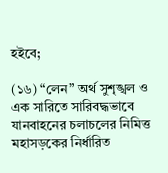হইবে;

(১৬) “লেন” অর্থ সুশৃঙ্খল ও এক সারিতে সারিবদ্ধভাবে যানবাহনের চলাচলের নিমিত্ত মহাসড়কের নির্ধারিত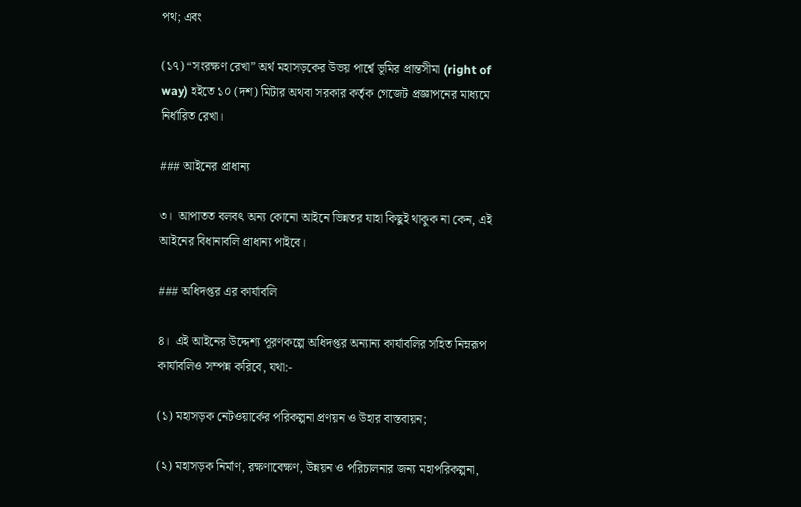পথ; এবং

(১৭) “সংরক্ষণ রেখা” অর্থ মহাসড়কের উভয় পার্শ্বে ভূমির প্রান্তসীমা (right of way) হইতে ১০ (দশ) মিটার অথবা সরকার কর্তৃক গেজেট প্রজ্ঞাপনের মাধ্যমে নির্ধারিত রেখা।

### আইনের প্রাধান্য

৩।  আপাতত বলবৎ অন্য কোনো আইনে ভিন্নতর যাহা কিছুই থাকুক না কেন, এই আইনের বিধানাবলি প্রাধান্য পাইবে।

### অধিদপ্তর এর কার্যাবলি

৪।  এই আইনের উদ্দেশ্য পূরণকল্পে অধিদপ্তর অন্যান্য কার্যাবলির সহিত নিম্নরূপ কার্যাবলিও সম্পন্ন করিবে, যথা:-

(১) মহাসড়ক নেটওয়ার্কের পরিকল্পনা প্রণয়ন ও উহার বাস্তবায়ন;

(২) মহাসড়ক নির্মাণ, রক্ষণাবেক্ষণ, উন্নয়ন ও পরিচালনার জন্য মহাপরিকল্পনা,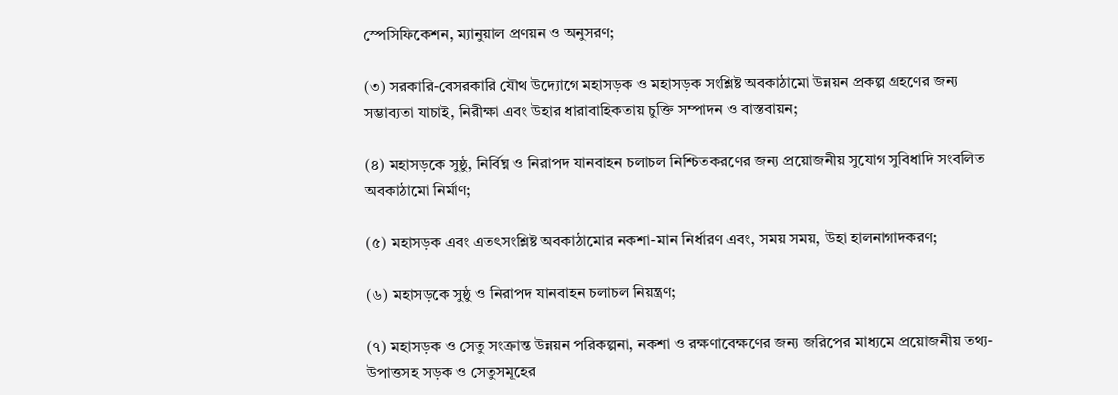স্পেসিফিকেশন, ম্যানুয়াল প্রণয়ন ও অনুসরণ;

(৩) সরকারি-বেসরকারি যৌথ উদ্যোগে মহাসড়ক ও মহাসড়ক সংশ্লিষ্ট অবকাঠামো উন্নয়ন প্রকল্প গ্রহণের জন্য সম্ভাব্যতা যাচাই, নিরীক্ষা এবং উহার ধারাবাহিকতায় চুক্তি সম্পাদন ও বাস্তবায়ন;

(৪) মহাসড়কে সুষ্ঠু, নির্বিঘ্ন ও নিরাপদ যানবাহন চলাচল নিশ্চিতকরণের জন্য প্রয়োজনীয় সুযোগ সুবিধাদি সংবলিত অবকাঠামো নির্মাণ;

(৫) মহাসড়ক এবং এতৎসংশ্লিষ্ট অবকাঠামোর নকশা-মান নির্ধারণ এবং, সময় সময়, উহা হালনাগাদকরণ;

(৬) মহাসড়কে সুষ্ঠু ও নিরাপদ যানবাহন চলাচল নিয়ন্ত্রণ;

(৭) মহাসড়ক ও সেতু সংক্রান্ত উন্নয়ন পরিকল্পনা, নকশা ও রক্ষণাবেক্ষণের জন্য জরিপের মাধ্যমে প্রয়োজনীয় তথ্য-উপাত্তসহ সড়ক ও সেতুসমূহের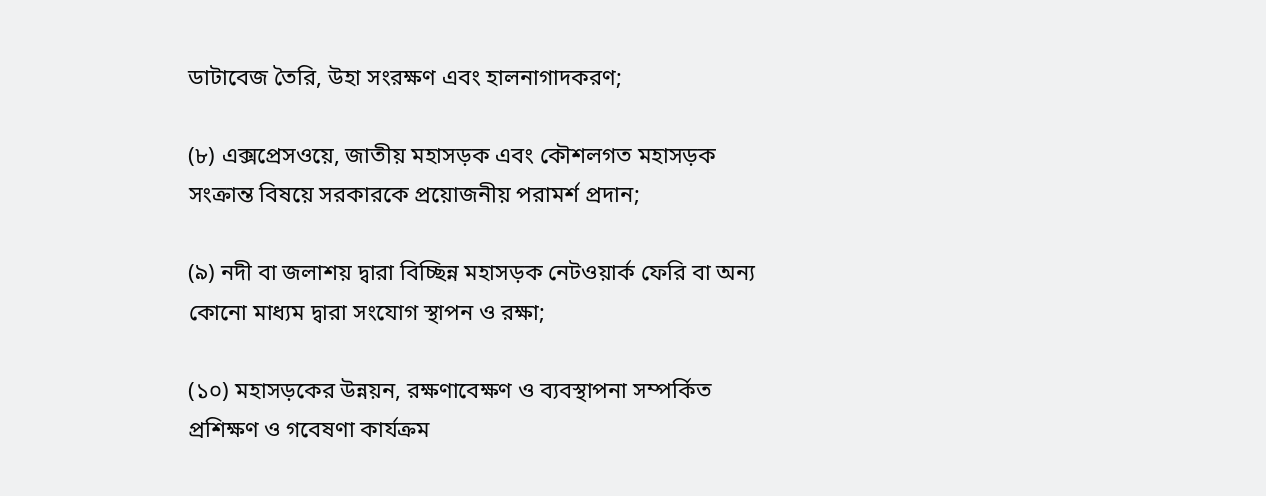ডাটাবেজ তৈরি, উহা সংরক্ষণ এবং হালনাগাদকরণ;

(৮) এক্সপ্রেসওয়ে, জাতীয় মহাসড়ক এবং কৌশলগত মহাসড়ক সংক্রান্ত বিষয়ে সরকারকে প্রয়োজনীয় পরামর্শ প্রদান;

(৯) নদী বা জলাশয় দ্বারা বিচ্ছিন্ন মহাসড়ক নেটওয়ার্ক ফেরি বা অন্য কোনো মাধ্যম দ্বারা সংযোগ স্থাপন ও রক্ষা;

(১০) মহাসড়কের উন্নয়ন, রক্ষণাবেক্ষণ ও ব্যবস্থাপনা সম্পর্কিত প্রশিক্ষণ ও গবেষণা কার্যক্রম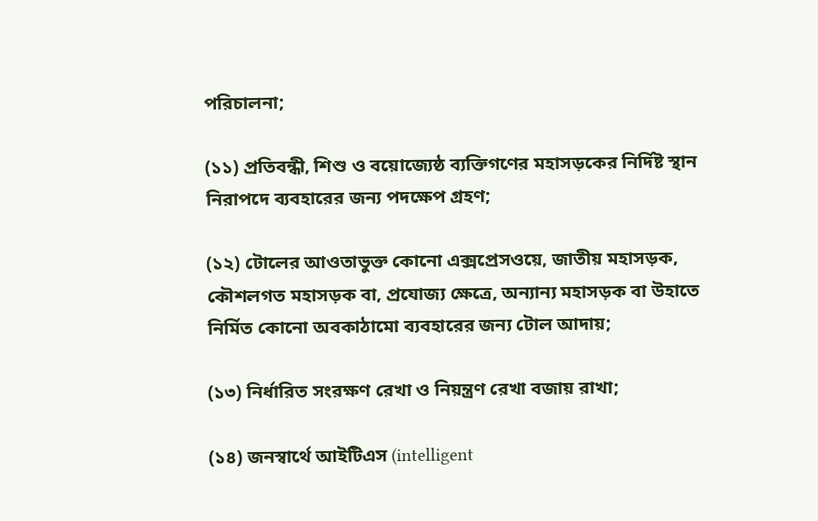পরিচালনা;

(১১) প্রতিবন্ধী, শিশু ও বয়োজ্যেষ্ঠ ব্যক্তিগণের মহাসড়কের নির্দিষ্ট স্থান নিরাপদে ব্যবহারের জন্য পদক্ষেপ গ্রহণ;

(১২) টোলের আওতাভুক্ত কোনো এক্সপ্রেসওয়ে, জাতীয় মহাসড়ক, কৌশলগত মহাসড়ক বা, প্রযোজ্য ক্ষেত্রে, অন্যান্য মহাসড়ক বা উহাতে নির্মিত কোনো অবকাঠামো ব্যবহারের জন্য টোল আদায়;

(১৩) নির্ধারিত সংরক্ষণ রেখা ও নিয়ন্ত্রণ রেখা বজায় রাখা;

(১৪) জনস্বার্থে আইটিএস (intelligent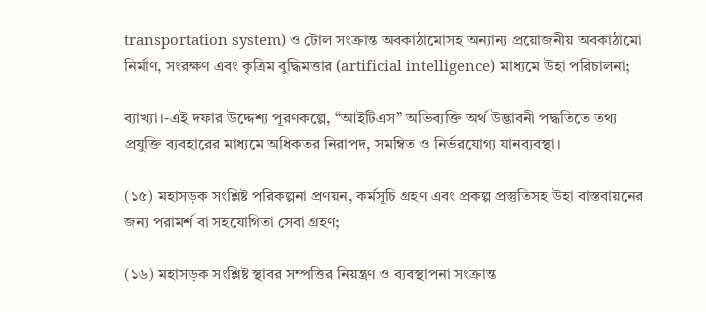transportation system) ও টোল সংক্রান্ত অবকাঠামোসহ অন্যান্য প্রয়োজনীয় অবকাঠামো নির্মাণ, সংরক্ষণ এবং কৃত্রিম বুদ্ধিমত্তার (artificial intelligence) মাধ্যমে উহা পরিচালনা;

ব্যাখ্যা।-এই দফার উদ্দেশ্য পূরণকল্পে, “আইটিএস” অভিব্যক্তি অর্থ উদ্ভাবনী পদ্ধতিতে তথ্য প্রযুক্তি ব্যবহারের মাধ্যমে অধিকতর নিরাপদ, সমম্বিত ও নির্ভরযোগ্য যানব্যবস্থা।

(১৫) মহাসড়ক সংশ্লিষ্ট পরিকল্পনা প্রণয়ন, কর্মসূচি গ্রহণ এবং প্রকল্প প্রস্তুতিসহ উহা বাস্তবায়নের জন্য পরামর্শ বা সহযোগিতা সেবা গ্রহণ;

(১৬) মহাসড়ক সংশ্লিষ্ট স্থাবর সম্পত্তির নিয়ন্ত্রণ ও ব্যবস্থাপনা সংক্রান্ত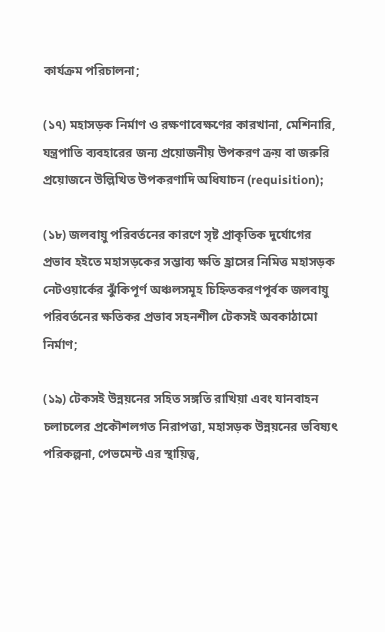কার্যক্রম পরিচালনা;

(১৭) মহাসড়ক নির্মাণ ও রক্ষণাবেক্ষণের কারখানা, মেশিনারি, যন্ত্রপাতি ব্যবহারের জন্য প্রয়োজনীয় উপকরণ ক্রয় বা জরুরি প্রয়োজনে উল্লিখিত উপকরণাদি অধিযাচন (requisition);

(১৮) জলবায়ু পরিবর্তনের কারণে সৃষ্ট প্রাকৃতিক দুর্যোগের প্রভাব হইতে মহাসড়কের সম্ভাব্য ক্ষতি হ্রাসের নিমিত্ত মহাসড়ক নেটওয়ার্কের ঝুঁকিপূর্ণ অঞ্চলসমূহ চিহ্নিতকরণপূর্বক জলবায়ু পরিবর্তনের ক্ষতিকর প্রভাব সহনশীল টেকসই অবকাঠামো নির্মাণ;

(১৯) টেকসই উন্নয়নের সহিত সঙ্গতি রাখিয়া এবং যানবাহন চলাচলের প্রকৌশলগত নিরাপত্তা, মহাসড়ক উন্নয়নের ভবিষ্যৎ পরিকল্পনা, পেভমেন্ট এর স্থায়িত্ব,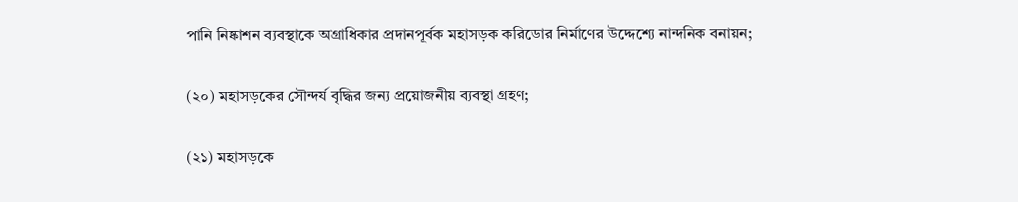পানি নিষ্কাশন ব্যবস্থাকে অগ্রাধিকার প্রদানপূর্বক মহাসড়ক করিডোর নির্মাণের উদ্দেশ্যে নান্দনিক বনায়ন;

(২০) মহাসড়কের সৌন্দর্য বৃদ্ধির জন্য প্রয়োজনীয় ব্যবস্থা গ্রহণ;

(২১) মহাসড়কে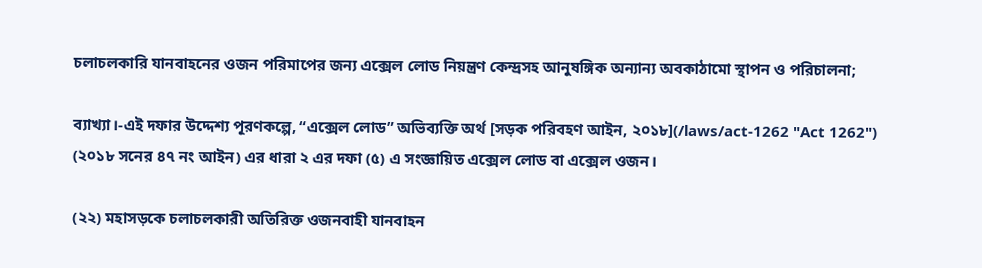চলাচলকারি যানবাহনের ওজন পরিমাপের জন্য এক্সেল লোড নিয়ন্ত্রণ কেন্দ্রসহ আনুষঙ্গিক অন্যান্য অবকাঠামো স্থাপন ও পরিচালনা;

ব্যাখ্যা।-এই দফার উদ্দেশ্য পূরণকল্পে, “এক্সেল লোড” অভিব্যক্তি অর্থ [সড়ক পরিবহণ আইন, ২০১৮](/laws/act-1262 "Act 1262") (২০১৮ সনের ৪৭ নং আইন) এর ধারা ২ এর দফা (৫) এ সংজ্ঞায়িত এক্সেল লোড বা এক্সেল ওজন।

(২২) মহাসড়কে চলাচলকারী অতিরিক্ত ওজনবাহী যানবাহন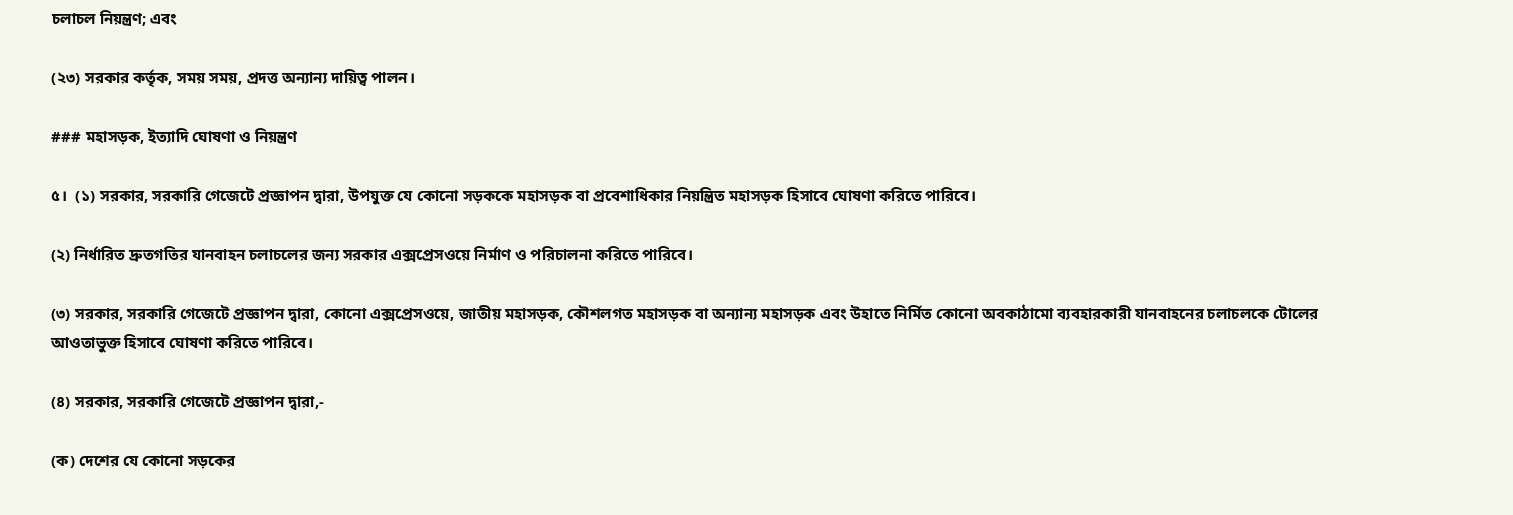চলাচল নিয়ন্ত্রণ; এবং

(২৩) সরকার কর্তৃক, সময় সময়, প্রদত্ত অন্যান্য দায়িত্ব পালন।

### মহাসড়ক, ইত্যাদি ঘোষণা ও নিয়ন্ত্রণ

৫।  (১) সরকার, সরকারি গেজেটে প্রজ্ঞাপন দ্বারা, উপযুক্ত যে কোনো সড়ককে মহাসড়ক বা প্রবেশাধিকার নিয়ন্ত্রিত মহাসড়ক হিসাবে ঘোষণা করিতে পারিবে।

(২) নির্ধারিত দ্রুতগতির যানবাহন চলাচলের জন্য সরকার এক্সপ্রেসওয়ে নির্মাণ ও পরিচালনা করিতে পারিবে।

(৩) সরকার, সরকারি গেজেটে প্রজ্ঞাপন দ্বারা, কোনো এক্সপ্রেসওয়ে, জাতীয় মহাসড়ক, কৌশলগত মহাসড়ক বা অন্যান্য মহাসড়ক এবং উহাতে নির্মিত কোনো অবকাঠামো ব্যবহারকারী যানবাহনের চলাচলকে টোলের আওতাভুক্ত হিসাবে ঘোষণা করিতে পারিবে।

(৪) সরকার, সরকারি গেজেটে প্রজ্ঞাপন দ্বারা,-

(ক) দেশের যে কোনো সড়কের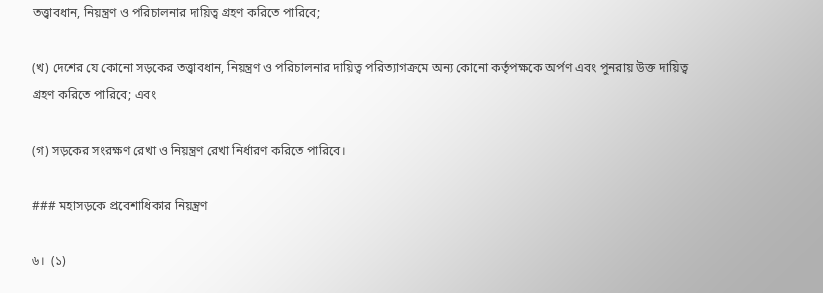তত্ত্বাবধান, নিয়ন্ত্রণ ও পরিচালনার দায়িত্ব গ্রহণ করিতে পারিবে;

(খ) দেশের যে কোনো সড়কের তত্ত্বাবধান, নিয়ন্ত্রণ ও পরিচালনার দায়িত্ব পরিত্যাগক্রমে অন্য কোনো কর্তৃপক্ষকে অর্পণ এবং পুনরায় উক্ত দায়িত্ব গ্রহণ করিতে পারিবে; এবং

(গ) সড়কের সংরক্ষণ রেখা ও নিয়ন্ত্রণ রেখা নির্ধারণ করিতে পারিবে।

### মহাসড়কে প্রবেশাধিকার নিয়ন্ত্রণ

৬।  (১)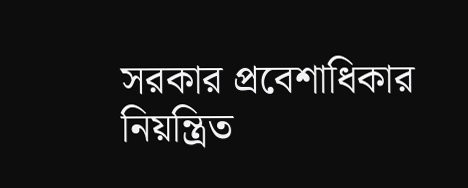সরকার প্রবেশাধিকার নিয়ন্ত্রিত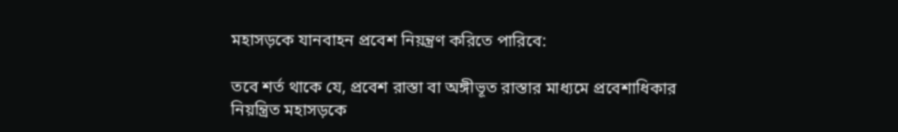মহাসড়কে যানবাহন প্রবেশ নিয়ন্ত্রণ করিতে পারিবে:

তবে শর্ত থাকে যে, প্রবেশ রাস্তা বা অঙ্গীভূত রাস্তার মাধ্যমে প্রবেশাধিকার নিয়ন্ত্রিত মহাসড়কে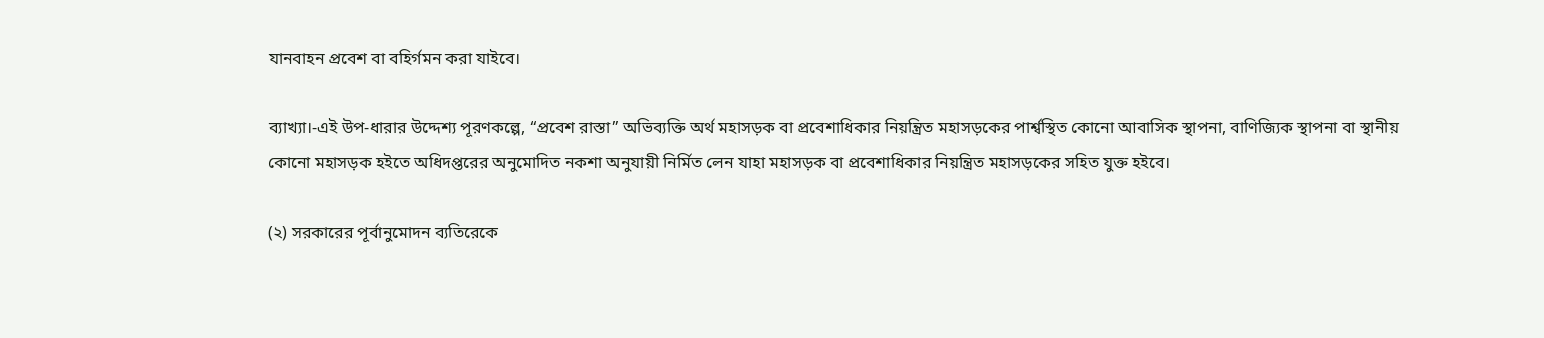যানবাহন প্রবেশ বা বহির্গমন করা যাইবে।

ব্যাখ্যা।-এই উপ-ধারার উদ্দেশ্য পূরণকল্পে, “প্রবেশ রাস্তা” অভিব্যক্তি অর্থ মহাসড়ক বা প্রবেশাধিকার নিয়ন্ত্রিত মহাসড়কের পার্শ্বস্থিত কোনো আবাসিক স্থাপনা, বাণিজ্যিক স্থাপনা বা স্থানীয় কোনো মহাসড়ক হইতে অধিদপ্তরের অনুমোদিত নকশা অনুযায়ী নির্মিত লেন যাহা মহাসড়ক বা প্রবেশাধিকার নিয়ন্ত্রিত মহাসড়কের সহিত যুক্ত হইবে।

(২) সরকারের পূর্বানুমোদন ব্যতিরেকে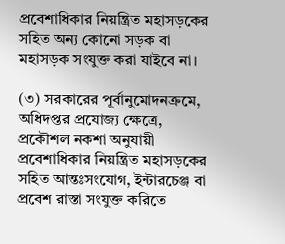প্রবেশাধিকার নিয়ন্ত্রিত মহাসড়কের সহিত অন্য কোনো সড়ক বা মহাসড়ক সংযুক্ত করা যাইবে না।

(৩) সরকারের পূর্বানুমোদনক্রমে, অধিদপ্তর প্রযোজ্য ক্ষেত্রে, প্রকৌশল নকশা অনুযায়ী প্রবেশাধিকার নিয়ন্ত্রিত মহাসড়কের সহিত আন্তঃসংযোগ, ইন্টারচেঞ্জ বা প্রবেশ রাস্তা সংযুক্ত করিতে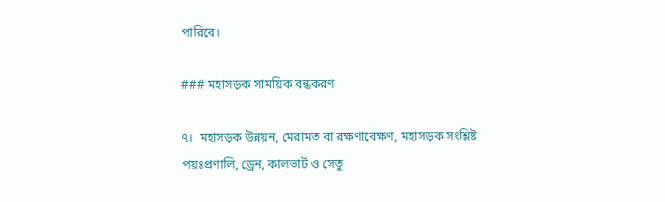পারিবে।

### মহাসড়ক সাময়িক বন্ধকরণ

৭।  মহাসড়ক উন্নয়ন, মেরামত বা রক্ষণাবেক্ষণ, মহাসড়ক সংশ্লিষ্ট পয়ঃপ্রণালি, ড্রেন, কালভার্ট ও সেতু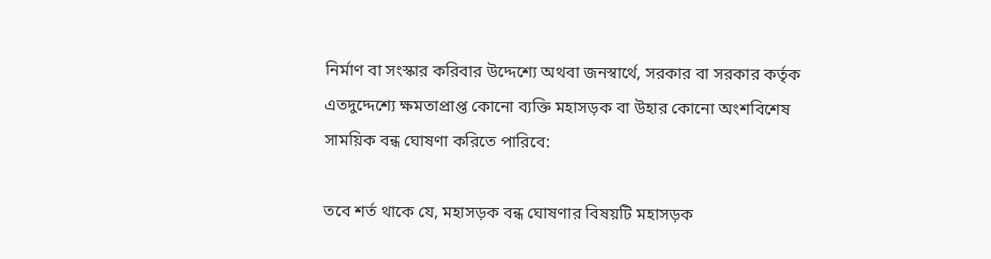নির্মাণ বা সংস্কার করিবার উদ্দেশ্যে অথবা জনস্বার্থে, সরকার বা সরকার কর্তৃক এতদুদ্দেশ্যে ক্ষমতাপ্রাপ্ত কোনো ব্যক্তি মহাসড়ক বা উহার কোনো অংশবিশেষ সাময়িক বন্ধ ঘোষণা করিতে পারিবে:

তবে শর্ত থাকে যে, মহাসড়ক বন্ধ ঘোষণার বিষয়টি মহাসড়ক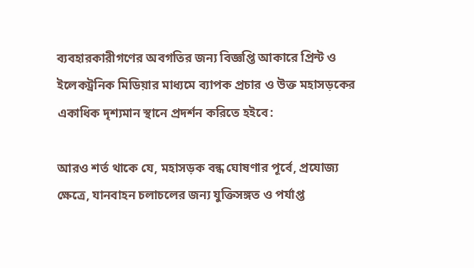ব্যবহারকারীগণের অবগতির জন্য বিজ্ঞপ্তি আকারে প্রিন্ট ও ইলেকট্রনিক মিডিয়ার মাধ্যমে ব্যাপক প্রচার ও উক্ত মহাসড়কের একাধিক দৃশ্যমান স্থানে প্রদর্শন করিতে হইবে:

আরও শর্ত থাকে যে, মহাসড়ক বন্ধ ঘোষণার পূর্বে, প্রযোজ্য ক্ষেত্রে, যানবাহন চলাচলের জন্য যুক্তিসঙ্গত ও পর্যাপ্ত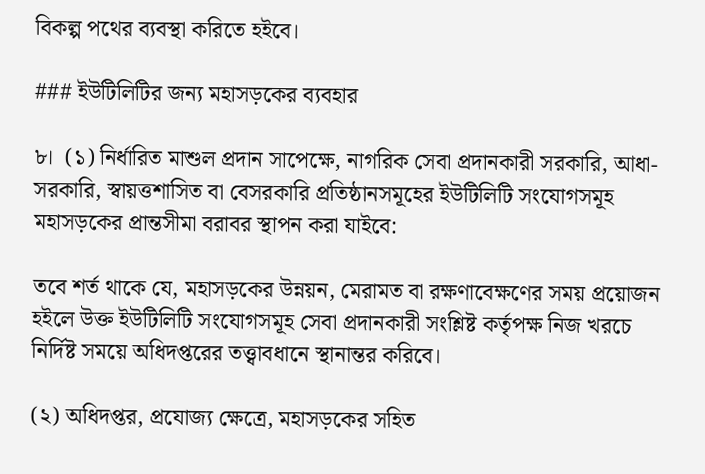বিকল্প পথের ব্যবস্থা করিতে হইবে।

### ইউটিলিটির জন্য মহাসড়কের ব্যবহার

৮।  (১) নির্ধারিত মাশুল প্রদান সাপেক্ষে, নাগরিক সেবা প্রদানকারী সরকারি, আধা-সরকারি, স্বায়ত্তশাসিত বা বেসরকারি প্রতিষ্ঠানসমূহের ইউটিলিটি সংযোগসমূহ মহাসড়কের প্রান্তসীমা বরাবর স্থাপন করা যাইবে:

তবে শর্ত থাকে যে, মহাসড়কের উন্নয়ন, মেরামত বা রক্ষণাবেক্ষণের সময় প্রয়োজন হইলে উক্ত ইউটিলিটি সংযোগসমূহ সেবা প্রদানকারী সংশ্লিষ্ট কর্তৃপক্ষ নিজ খরচে নির্দিষ্ট সময়ে অধিদপ্তরের তত্ত্বাবধানে স্থানান্তর করিবে।

(২) অধিদপ্তর, প্রযোজ্য ক্ষেত্রে, মহাসড়কের সহিত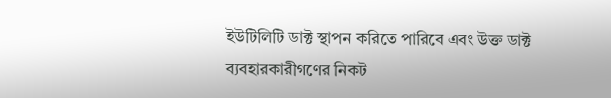ইউটিলিটি ডাক্ট স্থাপন করিতে পারিবে এবং উক্ত ডাক্ট ব্যবহারকারীগণের নিকট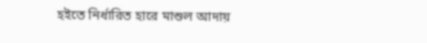হইতে নির্ধারিত হারে মাশুল আদায়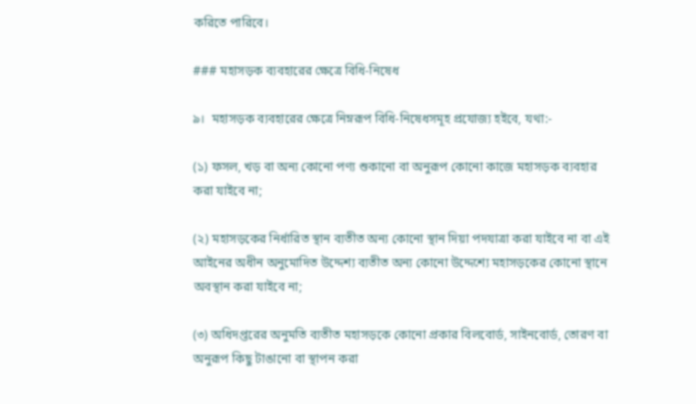করিতে পারিবে।

### মহাসড়ক ব্যবহারের ক্ষেত্রে বিধি-নিষেধ

৯।  মহাসড়ক ব্যবহারের ক্ষেত্রে নিম্নরূপ বিধি-নিষেধসমূহ প্রযোজ্য হইবে, যথা:-

(১) ফসল, খড় বা অন্য কোনো পণ্য শুকানো বা অনুরূপ কোনো কাজে মহাসড়ক ব্যবহার করা যাইবে না;

(২) মহাসড়কের নির্ধারিত স্থান ব্যতীত অন্য কোনো স্থান দিয়া পদযাত্রা করা যাইবে না বা এই আইনের অধীন অনুমোদিত উদ্দেশ্য ব্যতীত অন্য কোনো উদ্দেশ্যে মহাসড়কের কোনো স্থানে অবস্থান করা যাইবে না;

(৩) অধিদপ্তরের অনুমতি ব্যতীত মহাসড়কে কোনো প্রকার বিলবোর্ড, সাইনবোর্ড, তোরণ বা অনুরূপ কিছু টাঙানো বা স্থাপন করা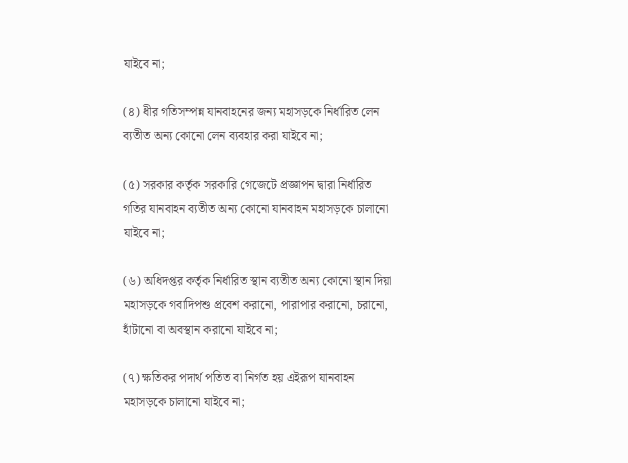যাইবে না;

(৪) ধীর গতিসম্পন্ন যানবাহনের জন্য মহাসড়কে নির্ধারিত লেন ব্যতীত অন্য কোনো লেন ব্যবহার করা যাইবে না;

(৫) সরকার কর্তৃক সরকারি গেজেটে প্রজ্ঞাপন দ্বারা নির্ধারিত গতির যানবাহন ব্যতীত অন্য কোনো যানবাহন মহাসড়কে চালানো যাইবে না;

(৬) অধিদপ্তর কর্তৃক নির্ধারিত স্থান ব্যতীত অন্য কোনো স্থান দিয়া মহাসড়কে গবাদিপশু প্রবেশ করানো, পারাপার করানো, চরানো, হাঁটানো বা অবস্থান করানো যাইবে না;

(৭) ক্ষতিকর পদার্থ পতিত বা নির্গত হয় এইরূপ যানবাহন মহাসড়কে চালানো যাইবে না;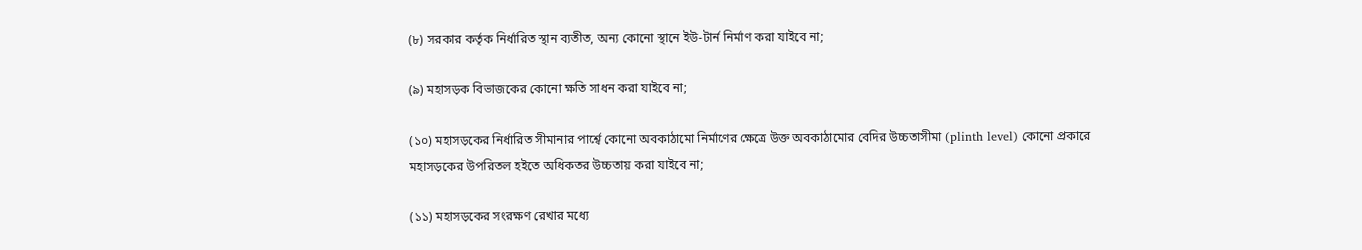(৮) সরকার কর্তৃক নির্ধারিত স্থান ব্যতীত, অন্য কোনো স্থানে ইউ-টার্ন নির্মাণ করা যাইবে না;

(৯) মহাসড়ক বিভাজকের কোনো ক্ষতি সাধন করা যাইবে না;

(১০) মহাসড়কের নির্ধারিত সীমানার পার্শ্বে কোনো অবকাঠামো নির্মাণের ক্ষেত্রে উক্ত অবকাঠামোর বেদির উচ্চতাসীমা (plinth level) কোনো প্রকারে মহাসড়কের উপরিতল হইতে অধিকতর উচ্চতায় করা যাইবে না;

(১১) মহাসড়কের সংরক্ষণ রেখার মধ্যে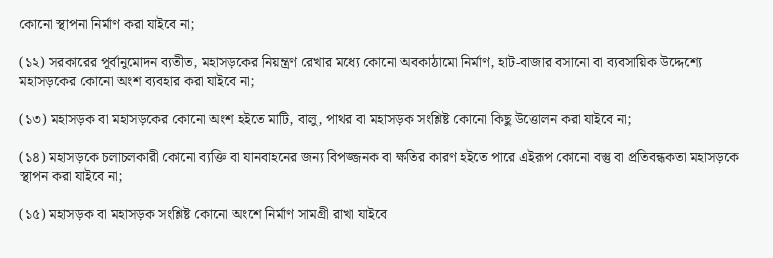কোনো স্থাপনা নির্মাণ করা যাইবে না;

(১২) সরকারের পূর্বানুমোদন ব্যতীত, মহাসড়কের নিয়ন্ত্রণ রেখার মধ্যে কোনো অবকাঠামো নির্মাণ, হাট-বাজার বসানো বা ব্যবসায়িক উদ্দেশ্যে মহাসড়কের কোনো অংশ ব্যবহার করা যাইবে না;

(১৩) মহাসড়ক বা মহাসড়কের কোনো অংশ হইতে মাটি, বালু, পাথর বা মহাসড়ক সংশ্লিষ্ট কোনো কিছু উত্তোলন করা যাইবে না;

(১৪) মহাসড়কে চলাচলকারী কোনো ব্যক্তি বা যানবাহনের জন্য বিপজ্জনক বা ক্ষতির কারণ হইতে পারে এইরূপ কোনো বস্তু বা প্রতিবন্ধকতা মহাসড়কে স্থাপন করা যাইবে না;

(১৫) মহাসড়ক বা মহাসড়ক সংশ্লিষ্ট কোনো অংশে নির্মাণ সামগ্রী রাখা যাইবে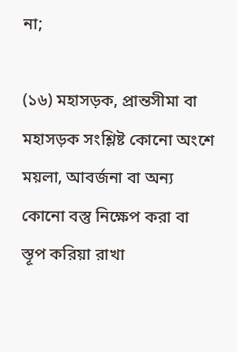না;

(১৬) মহাসড়ক, প্রান্তসীমা বা মহাসড়ক সংশ্লিষ্ট কোনো অংশে ময়লা, আবর্জনা বা অন্য কোনো বস্তু নিক্ষেপ করা বা স্তূপ করিয়া রাখা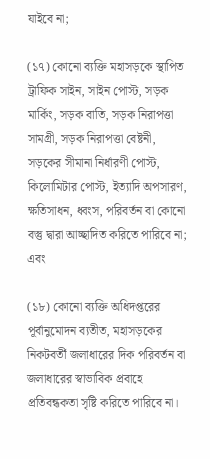যাইবে না;

(১৭) কোনো ব্যক্তি মহাসড়কে স্থাপিত ট্রাফিক সাইন, সাইন পোস্ট, সড়ক মার্কিং, সড়ক বাতি, সড়ক নিরাপত্তা সামগ্রী, সড়ক নিরাপত্তা বেষ্টনী, সড়কের সীমানা নির্ধারণী পোস্ট, কিলোমিটার পোস্ট, ইত্যাদি অপসারণ, ক্ষতিসাধন, ধ্বংস, পরিবর্তন বা কোনো বস্তু দ্বারা আচ্ছাদিত করিতে পারিবে না; এবং

(১৮) কোনো ব্যক্তি অধিদপ্তরের পূর্বানুমোদন ব্যতীত, মহাসড়কের নিকটবর্তী জলাধারের দিক পরিবর্তন বা জলাধারের স্বাভাবিক প্রবাহে প্রতিবন্ধকতা সৃষ্টি করিতে পারিবে না।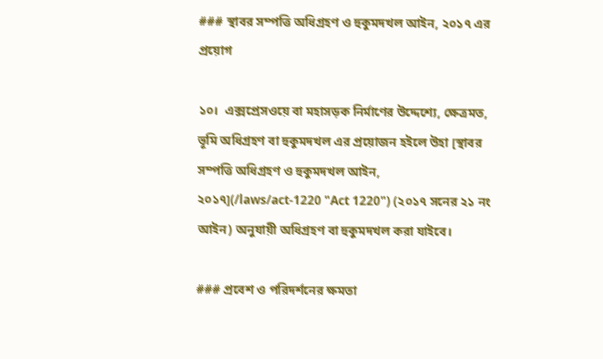### স্থাবর সম্পত্তি অধিগ্রহণ ও হুকুমদখল আইন, ২০১৭ এর প্রয়োগ

১০।  এক্সপ্রেসওয়ে বা মহাসড়ক নির্মাণের উদ্দেশ্যে, ক্ষেত্রমত, ভূমি অধিগ্রহণ বা হুকুমদখল এর প্রয়োজন হইলে উহা [স্থাবর সম্পত্তি অধিগ্রহণ ও হুকুমদখল আইন, ২০১৭](/laws/act-1220 "Act 1220") (২০১৭ সনের ২১ নং আইন) অনুযায়ী অধিগ্রহণ বা হুকুমদখল করা যাইবে।

### প্রবেশ ও পরিদর্শনের ক্ষমতা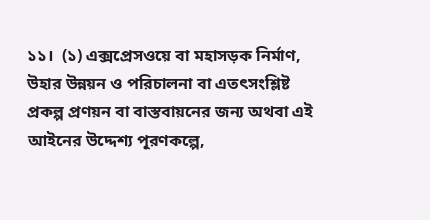১১।  (১) এক্সপ্রেসওয়ে বা মহাসড়ক নির্মাণ, উহার উন্নয়ন ও পরিচালনা বা এতৎসংশ্লিষ্ট প্রকল্প প্রণয়ন বা বাস্তবায়নের জন্য অথবা এই আইনের উদ্দেশ্য পূরণকল্পে,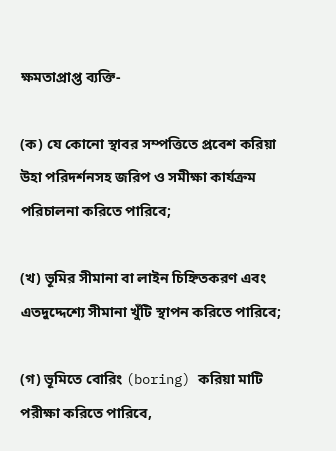ক্ষমতাপ্রাপ্ত ব্যক্তি-

(ক) যে কোনো স্থাবর সম্পত্তিতে প্রবেশ করিয়া উহা পরিদর্শনসহ জরিপ ও সমীক্ষা কার্যক্রম পরিচালনা করিতে পারিবে;

(খ) ভূমির সীমানা বা লাইন চিহ্নিতকরণ এবং এতদুদ্দেশ্যে সীমানা খুঁটি স্থাপন করিতে পারিবে;

(গ) ভূমিতে বোরিং (boring) করিয়া মাটি পরীক্ষা করিতে পারিবে,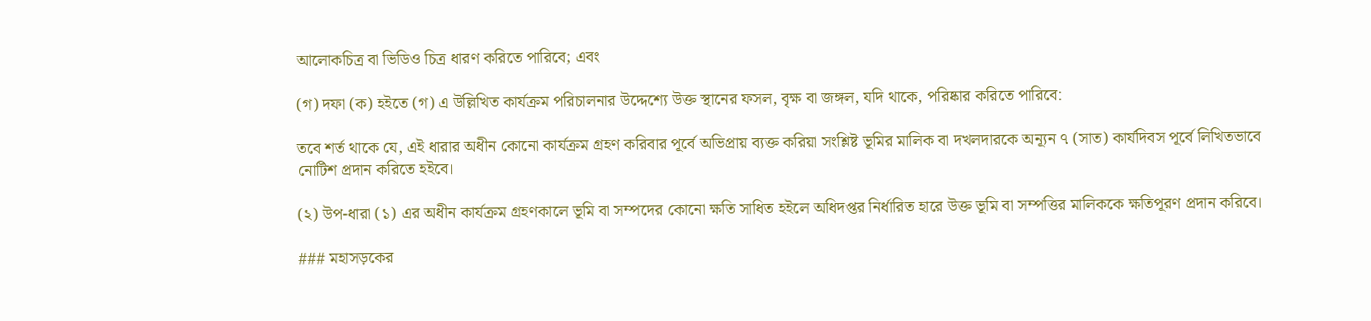আলোকচিত্র বা ভিডিও চিত্র ধারণ করিতে পারিবে; এবং

(গ) দফা (ক) হইতে (গ) এ উল্লিখিত কার্যক্রম পরিচালনার উদ্দেশ্যে উক্ত স্থানের ফসল, বৃক্ষ বা জঙ্গল, যদি থাকে, পরিষ্কার করিতে পারিবে:

তবে শর্ত থাকে যে, এই ধারার অধীন কোনো কার্যক্রম গ্রহণ করিবার পূর্বে অভিপ্রায় ব্যক্ত করিয়া সংশ্লিষ্ট ভূমির মালিক বা দখলদারকে অন্যূন ৭ (সাত) কার্যদিবস পূর্বে লিখিতভাবে নোটিশ প্রদান করিতে হইবে।

(২) উপ-ধারা (১) এর অধীন কার্যক্রম গ্রহণকালে ভূমি বা সম্পদের কোনো ক্ষতি সাধিত হইলে অধিদপ্তর নির্ধারিত হারে উক্ত ভূমি বা সম্পত্তির মালিককে ক্ষতিপূরণ প্রদান করিবে।

### মহাসড়কের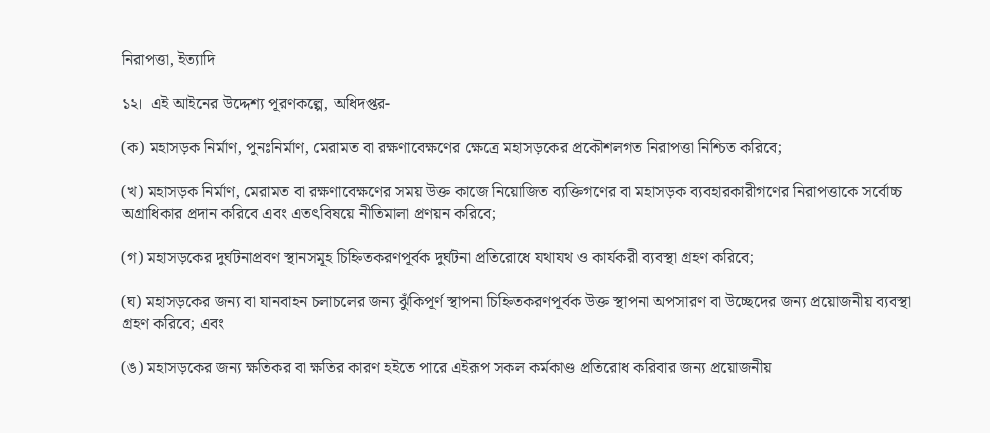নিরাপত্তা, ইত্যাদি

১২।  এই আইনের উদ্দেশ্য পূরণকল্পে, অধিদপ্তর-

(ক) মহাসড়ক নির্মাণ, পুনঃনির্মাণ, মেরামত বা রক্ষণাবেক্ষণের ক্ষেত্রে মহাসড়কের প্রকৌশলগত নিরাপত্তা নিশ্চিত করিবে;

(খ) মহাসড়ক নির্মাণ, মেরামত বা রক্ষণাবেক্ষণের সময় উক্ত কাজে নিয়োজিত ব্যক্তিগণের বা মহাসড়ক ব্যবহারকারীগণের নিরাপত্তাকে সর্বোচ্চ অগ্রাধিকার প্রদান করিবে এবং এতৎবিষয়ে নীতিমালা প্রণয়ন করিবে;

(গ) মহাসড়কের দুর্ঘটনাপ্রবণ স্থানসমূহ চিহ্নিতকরণপূর্বক দুর্ঘটনা প্রতিরোধে যথাযথ ও কার্যকরী ব্যবস্থা গ্রহণ করিবে;

(ঘ) মহাসড়কের জন্য বা যানবাহন চলাচলের জন্য ঝুঁকিপূর্ণ স্থাপনা চিহ্নিতকরণপূর্বক উক্ত স্থাপনা অপসারণ বা উচ্ছেদের জন্য প্রয়োজনীয় ব্যবস্থা গ্রহণ করিবে; এবং

(ঙ) মহাসড়কের জন্য ক্ষতিকর বা ক্ষতির কারণ হইতে পারে এইরূপ সকল কর্মকাণ্ড প্রতিরোধ করিবার জন্য প্রয়োজনীয়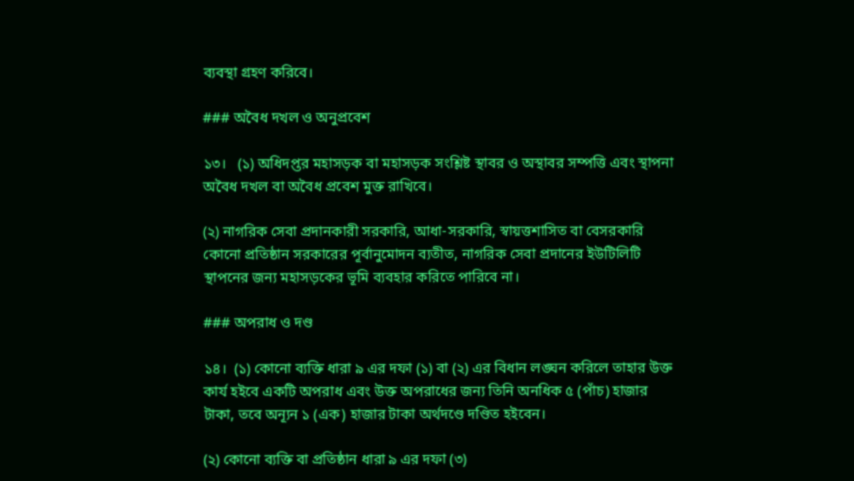ব্যবস্থা গ্রহণ করিবে।

### অবৈধ দখল ও অনুপ্রবেশ

১৩।   (১) অধিদপ্তর মহাসড়ক বা মহাসড়ক সংশ্লিষ্ট স্থাবর ও অস্থাবর সম্পত্তি এবং স্থাপনা অবৈধ দখল বা অবৈধ প্রবেশ মুক্ত রাখিবে।

(২) নাগরিক সেবা প্রদানকারী সরকারি, আধা-সরকারি, স্বায়ত্তশাসিত বা বেসরকারি কোনো প্রতিষ্ঠান সরকারের পূর্বানুমোদন ব্যতীত, নাগরিক সেবা প্রদানের ইউটিলিটি স্থাপনের জন্য মহাসড়কের ভূমি ব্যবহার করিতে পারিবে না।

### অপরাধ ও দণ্ড

১৪।  (১) কোনো ব্যক্তি ধারা ৯ এর দফা (১) বা (২) এর বিধান লঙ্ঘন করিলে তাহার উক্ত কার্য হইবে একটি অপরাধ এবং উক্ত অপরাধের জন্য তিনি অনধিক ৫ (পাঁচ) হাজার টাকা, তবে অন্যূন ১ (এক) হাজার টাকা অর্থদণ্ডে দণ্ডিত হইবেন।

(২) কোনো ব্যক্তি বা প্রতিষ্ঠান ধারা ৯ এর দফা (৩)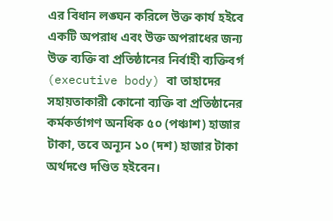এর বিধান লঙ্ঘন করিলে উক্ত কার্য হইবে একটি অপরাধ এবং উক্ত অপরাধের জন্য উক্ত ব্যক্তি বা প্রতিষ্ঠানের নির্বাহী ব্যক্তিবর্গ (executive body) বা তাহাদের সহায়তাকারী কোনো ব্যক্তি বা প্রতিষ্ঠানের কর্মকর্তাগণ অনধিক ৫০ (পঞ্চাশ) হাজার টাকা, তবে অন্যূন ১০ (দশ) হাজার টাকা অর্থদণ্ডে দণ্ডিত হইবেন।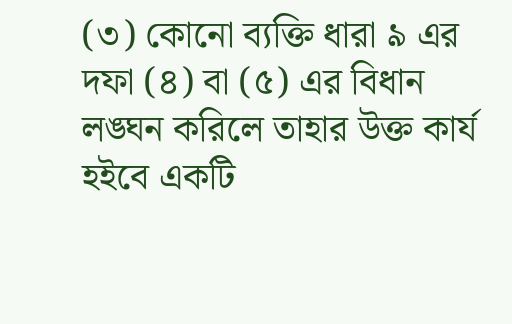(৩) কোনো ব্যক্তি ধারা ৯ এর দফা (৪) বা (৫) এর বিধান লঙ্ঘন করিলে তাহার উক্ত কার্য হইবে একটি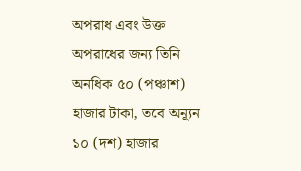অপরাধ এবং উক্ত অপরাধের জন্য তিনি অনধিক ৫০ (পঞ্চাশ) হাজার টাকা, তবে অন্যূন ১০ (দশ) হাজার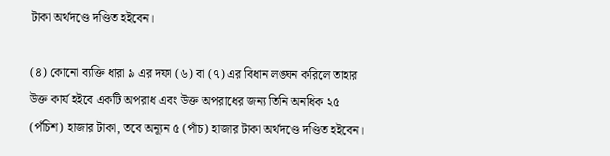টাকা অর্থদণ্ডে দণ্ডিত হইবেন।

(৪) কোনো ব্যক্তি ধারা ৯ এর দফা (৬) বা (৭) এর বিধান লঙ্ঘন করিলে তাহার উক্ত কার্য হইবে একটি অপরাধ এবং উক্ত অপরাধের জন্য তিনি অনধিক ২৫ (পঁচিশ) হাজার টাকা, তবে অন্যূন ৫ (পাঁচ) হাজার টাকা অর্থদণ্ডে দণ্ডিত হইবেন।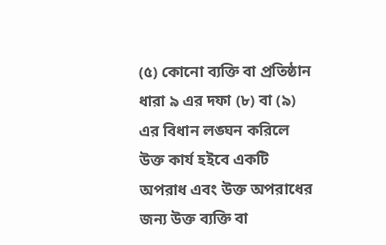(৫) কোনো ব্যক্তি বা প্রতিষ্ঠান ধারা ৯ এর দফা (৮) বা (৯) এর বিধান লঙ্ঘন করিলে উক্ত কার্য হইবে একটি অপরাধ এবং উক্ত অপরাধের জন্য উক্ত ব্যক্তি বা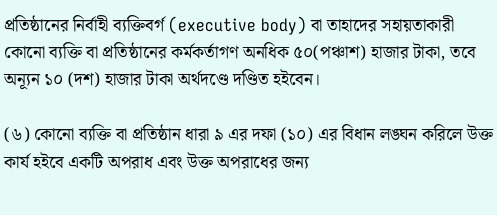প্রতিষ্ঠানের নির্বাহী ব্যক্তিবর্গ (executive body) বা তাহাদের সহায়তাকারী কোনো ব্যক্তি বা প্রতিষ্ঠানের কর্মকর্তাগণ অনধিক ৫০(পঞ্চাশ) হাজার টাকা, তবে অন্যূন ১০ (দশ) হাজার টাকা অর্থদণ্ডে দণ্ডিত হইবেন।

(৬) কোনো ব্যক্তি বা প্রতিষ্ঠান ধারা ৯ এর দফা (১০) এর বিধান লঙ্ঘন করিলে উক্ত কার্য হইবে একটি অপরাধ এবং উক্ত অপরাধের জন্য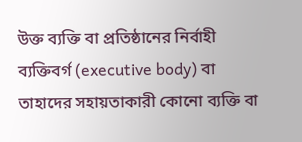উক্ত ব্যক্তি বা প্রতিষ্ঠানের নির্বাহী ব্যক্তিবর্গ (executive body) বা তাহাদের সহায়তাকারী কোনো ব্যক্তি বা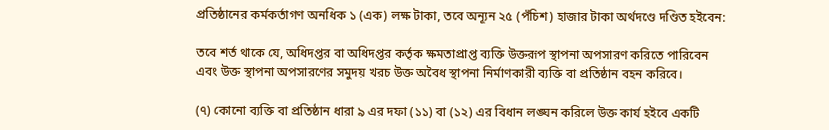প্রতিষ্ঠানের কর্মকর্তাগণ অনধিক ১ (এক) লক্ষ টাকা, তবে অন্যূন ২৫ (পঁচিশ) হাজার টাকা অর্থদণ্ডে দণ্ডিত হইবেন:

তবে শর্ত থাকে যে, অধিদপ্তর বা অধিদপ্তর কর্তৃক ক্ষমতাপ্রাপ্ত ব্যক্তি উক্তরূপ স্থাপনা অপসারণ করিতে পারিবেন এবং উক্ত স্থাপনা অপসারণের সমুদয় খরচ উক্ত অবৈধ স্থাপনা নির্মাণকারী ব্যক্তি বা প্রতিষ্ঠান বহন করিবে।

(৭) কোনো ব্যক্তি বা প্রতিষ্ঠান ধারা ৯ এর দফা (১১) বা (১২) এর বিধান লঙ্ঘন করিলে উক্ত কার্য হইবে একটি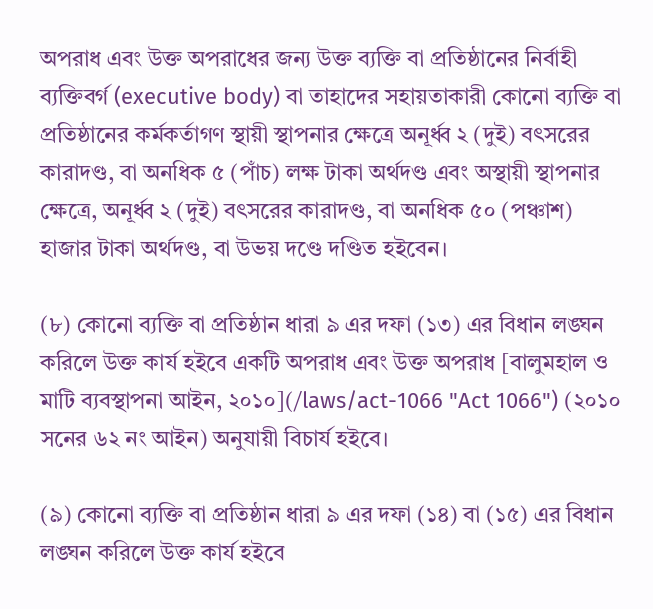অপরাধ এবং উক্ত অপরাধের জন্য উক্ত ব্যক্তি বা প্রতিষ্ঠানের নির্বাহী ব্যক্তিবর্গ (executive body) বা তাহাদের সহায়তাকারী কোনো ব্যক্তি বা প্রতিষ্ঠানের কর্মকর্তাগণ স্থায়ী স্থাপনার ক্ষেত্রে অনূর্ধ্ব ২ (দুই) বৎসরের কারাদণ্ড, বা অনধিক ৫ (পাঁচ) লক্ষ টাকা অর্থদণ্ড এবং অস্থায়ী স্থাপনার ক্ষেত্রে, অনূর্ধ্ব ২ (দুই) বৎসরের কারাদণ্ড, বা অনধিক ৫০ (পঞ্চাশ) হাজার টাকা অর্থদণ্ড, বা উভয় দণ্ডে দণ্ডিত হইবেন।

(৮) কোনো ব্যক্তি বা প্রতিষ্ঠান ধারা ৯ এর দফা (১৩) এর বিধান লঙ্ঘন করিলে উক্ত কার্য হইবে একটি অপরাধ এবং উক্ত অপরাধ [বালুমহাল ও মাটি ব্যবস্থাপনা আইন, ২০১০](/laws/act-1066 "Act 1066") (২০১০ সনের ৬২ নং আইন) অনুযায়ী বিচার্য হইবে।

(৯) কোনো ব্যক্তি বা প্রতিষ্ঠান ধারা ৯ এর দফা (১৪) বা (১৫) এর বিধান লঙ্ঘন করিলে উক্ত কার্য হইবে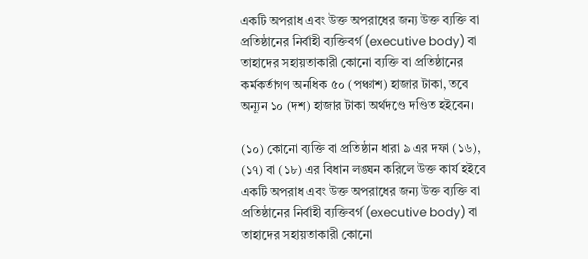একটি অপরাধ এবং উক্ত অপরাধের জন্য উক্ত ব্যক্তি বা প্রতিষ্ঠানের নির্বাহী ব্যক্তিবর্গ (executive body) বা তাহাদের সহায়তাকারী কোনো ব্যক্তি বা প্রতিষ্ঠানের কর্মকর্তাগণ অনধিক ৫০ (পঞ্চাশ) হাজার টাকা, তবে অন্যূন ১০ (দশ) হাজার টাকা অর্থদণ্ডে দণ্ডিত হইবেন।

(১০) কোনো ব্যক্তি বা প্রতিষ্ঠান ধারা ৯ এর দফা (১৬), (১৭) বা (১৮) এর বিধান লঙ্ঘন করিলে উক্ত কার্য হইবে একটি অপরাধ এবং উক্ত অপরাধের জন্য উক্ত ব্যক্তি বা প্রতিষ্ঠানের নির্বাহী ব্যক্তিবর্গ (executive body) বা তাহাদের সহায়তাকারী কোনো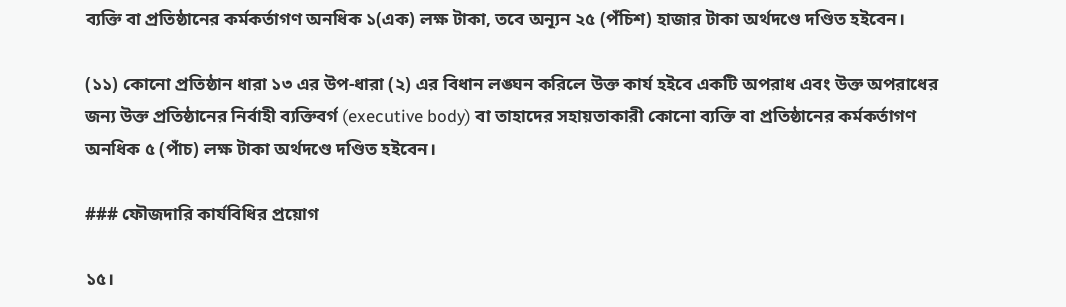ব্যক্তি বা প্রতিষ্ঠানের কর্মকর্তাগণ অনধিক ১(এক) লক্ষ টাকা, তবে অন্যূন ২৫ (পঁচিশ) হাজার টাকা অর্থদণ্ডে দণ্ডিত হইবেন।

(১১) কোনো প্রতিষ্ঠান ধারা ১৩ এর উপ-ধারা (২) এর বিধান লঙ্ঘন করিলে উক্ত কার্য হইবে একটি অপরাধ এবং উক্ত অপরাধের জন্য উক্ত প্রতিষ্ঠানের নির্বাহী ব্যক্তিবর্গ (executive body) বা তাহাদের সহায়তাকারী কোনো ব্যক্তি বা প্রতিষ্ঠানের কর্মকর্তাগণ অনধিক ৫ (পাঁচ) লক্ষ টাকা অর্থদণ্ডে দণ্ডিত হইবেন।

### ফৌজদারি কার্যবিধির প্রয়োগ

১৫।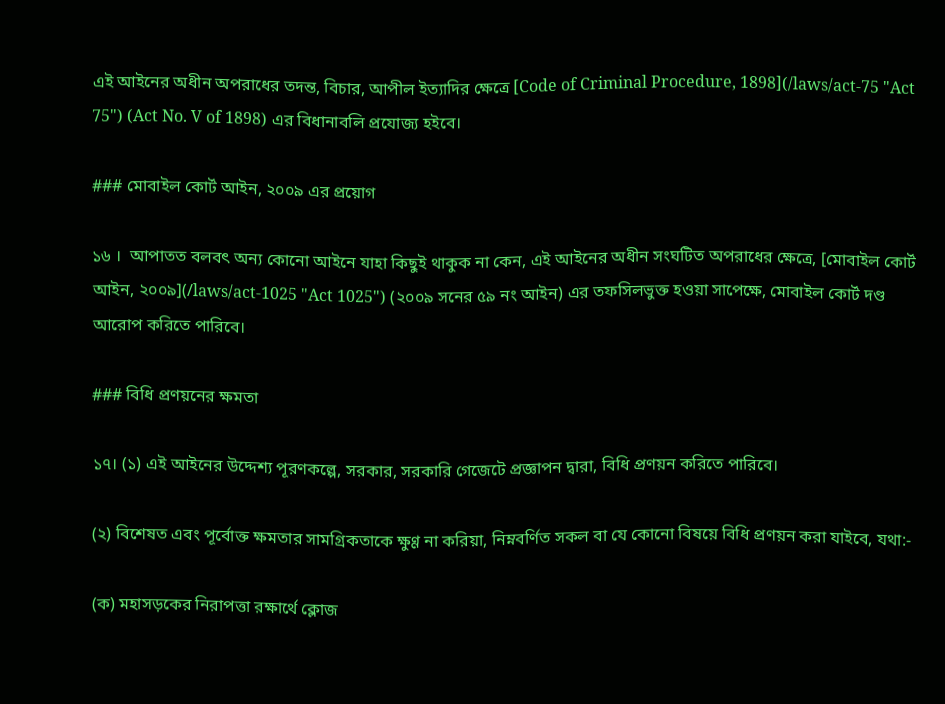এই আইনের অধীন অপরাধের তদন্ত, বিচার, আপীল ইত্যাদির ক্ষেত্রে [Code of Criminal Procedure, 1898](/laws/act-75 "Act 75") (Act No. V of 1898) এর বিধানাবলি প্রযোজ্য হইবে।

### মোবাইল কোর্ট আইন, ২০০৯ এর প্রয়োগ

১৬ ।  আপাতত বলবৎ অন্য কোনো আইনে যাহা কিছুই থাকুক না কেন, এই আইনের অধীন সংঘটিত অপরাধের ক্ষেত্রে, [মোবাইল কোর্ট আইন, ২০০৯](/laws/act-1025 "Act 1025") (২০০৯ সনের ৫৯ নং আইন) এর তফসিলভুক্ত হওয়া সাপেক্ষে, মোবাইল কোর্ট দণ্ড আরোপ করিতে পারিবে।

### বিধি প্রণয়নের ক্ষমতা

১৭। (১) এই আইনের উদ্দেশ্য পূরণকল্পে, সরকার, সরকারি গেজেটে প্রজ্ঞাপন দ্বারা, বিধি প্রণয়ন করিতে পারিবে।

(২) বিশেষত এবং পূর্বোক্ত ক্ষমতার সামগ্রিকতাকে ক্ষুণ্ণ না করিয়া, নিম্নবর্ণিত সকল বা যে কোনো বিষয়ে বিধি প্রণয়ন করা যাইবে, যথা:-

(ক) মহাসড়কের নিরাপত্তা রক্ষার্থে ক্লোজ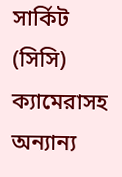সার্কিট (সিসি) ক্যামেরাসহ অন্যান্য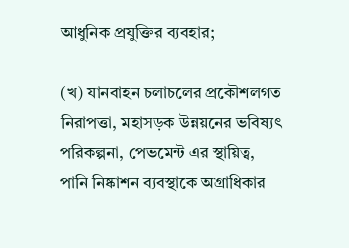আধুনিক প্রযুক্তির ব্যবহার;

(খ) যানবাহন চলাচলের প্রকৌশলগত নিরাপত্তা, মহাসড়ক উন্নয়নের ভবিষ্যৎ পরিকল্পনা, পেভমেন্ট এর স্থায়িত্ব, পানি নিষ্কাশন ব্যবস্থাকে অগ্রাধিকার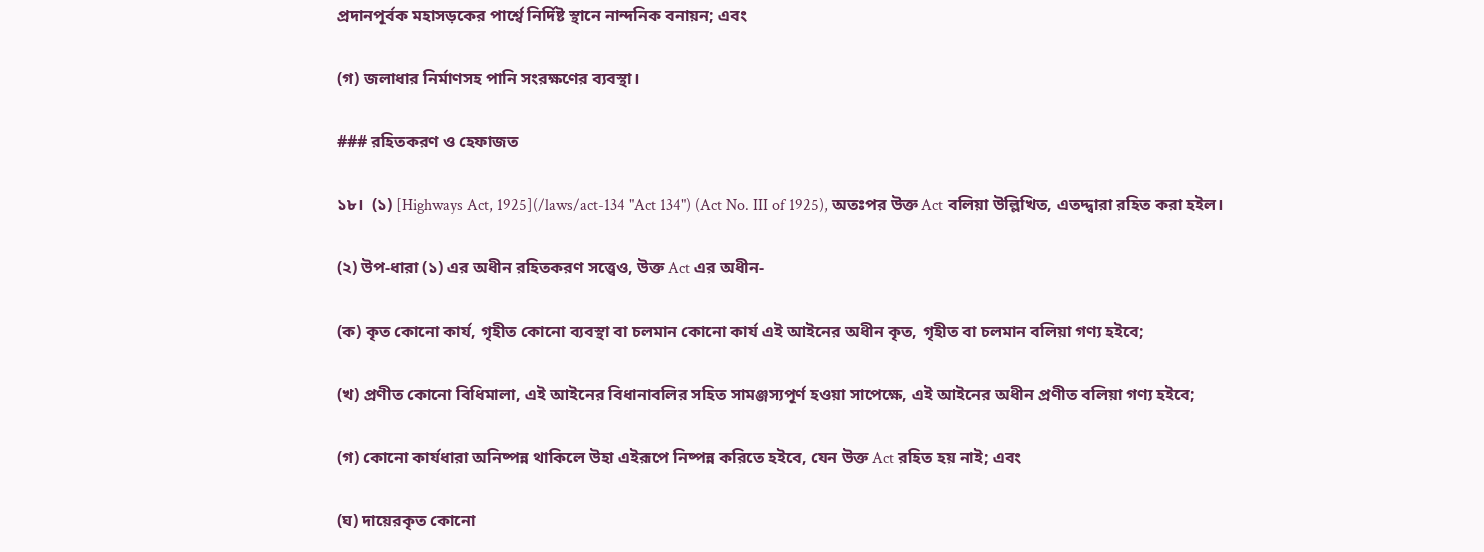প্রদানপূর্বক মহাসড়কের পার্শ্বে নির্দিষ্ট স্থানে নান্দনিক বনায়ন; এবং

(গ) জলাধার নির্মাণসহ পানি সংরক্ষণের ব্যবস্থা।

### রহিতকরণ ও হেফাজত

১৮।  (১) [Highways Act, 1925](/laws/act-134 "Act 134") (Act No. III of 1925), অতঃপর উক্ত Act বলিয়া উল্লিখিত, এতদ্দ্বারা রহিত করা হইল।

(২) উপ-ধারা (১) এর অধীন রহিতকরণ সত্ত্বেও, উক্ত Act এর অধীন-

(ক) কৃত কোনো কার্য, গৃহীত কোনো ব্যবস্থা বা চলমান কোনো কার্য এই আইনের অধীন কৃত, গৃহীত বা চলমান বলিয়া গণ্য হইবে;

(খ) প্রণীত কোনো বিধিমালা, এই আইনের বিধানাবলির সহিত সামঞ্জস্যপূর্ণ হওয়া সাপেক্ষে, এই আইনের অধীন প্রণীত বলিয়া গণ্য হইবে;

(গ) কোনো কার্যধারা অনিষ্পন্ন থাকিলে উহা এইরূপে নিষ্পন্ন করিতে হইবে, যেন উক্ত Act রহিত হয় নাই; এবং

(ঘ) দায়েরকৃত কোনো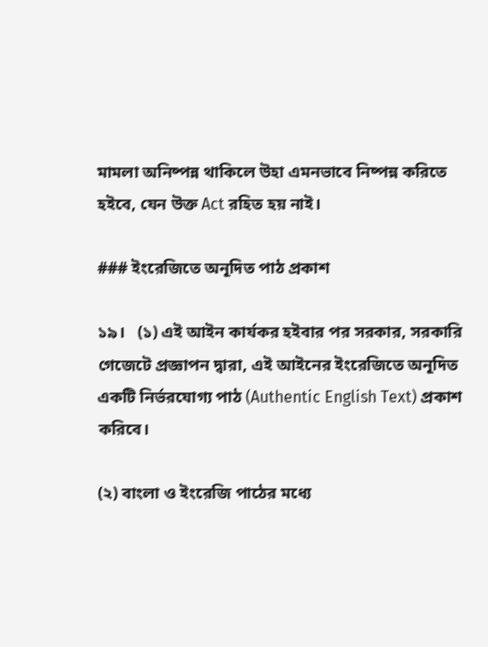মামলা অনিষ্পন্ন থাকিলে উহা এমনভাবে নিষ্পন্ন করিতে হইবে, যেন উক্ত Act রহিত হয় নাই।

### ইংরেজিতে অনূদিত পাঠ প্রকাশ

১৯।   (১) এই আইন কার্যকর হইবার পর সরকার, সরকারি গেজেটে প্রজ্ঞাপন দ্বারা, এই আইনের ইংরেজিতে অনূদিত একটি নির্ভরযোগ্য পাঠ (Authentic English Text) প্রকাশ করিবে।

(২) বাংলা ও ইংরেজি পাঠের মধ্যে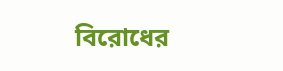বিরোধের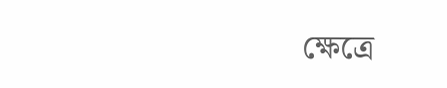ক্ষেত্রে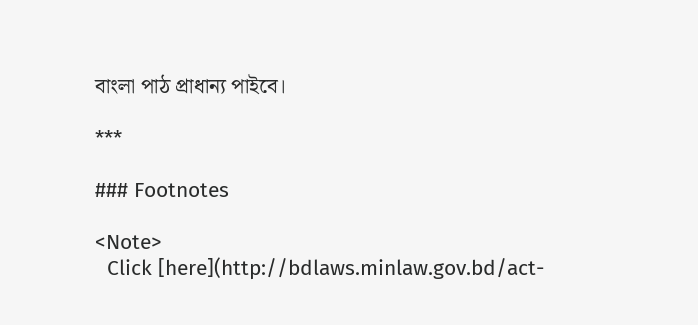বাংলা পাঠ প্রাধান্য পাইবে।

***

### Footnotes

<Note>
  Click [here](http://bdlaws.minlaw.gov.bd/act-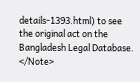details-1393.html) to see the original act on the Bangladesh Legal Database.
</Note>